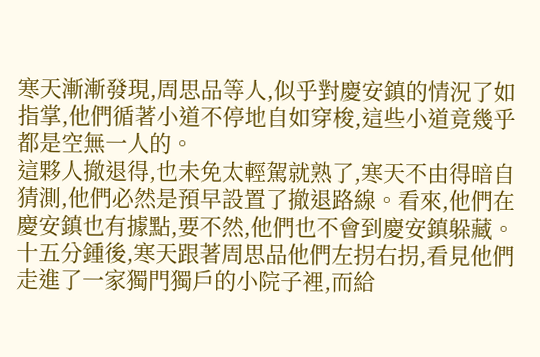寒天漸漸發現,周思品等人,似乎對慶安鎮的情況了如指掌,他們循著小道不停地自如穿梭,這些小道竟幾乎都是空無一人的。
這夥人撤退得,也未免太輕駕就熟了,寒天不由得暗自猜測,他們必然是預早設置了撤退路線。看來,他們在慶安鎮也有據點,要不然,他們也不會到慶安鎮躲藏。
十五分鍾後,寒天跟著周思品他們左拐右拐,看見他們走進了一家獨門獨戶的小院子裡,而給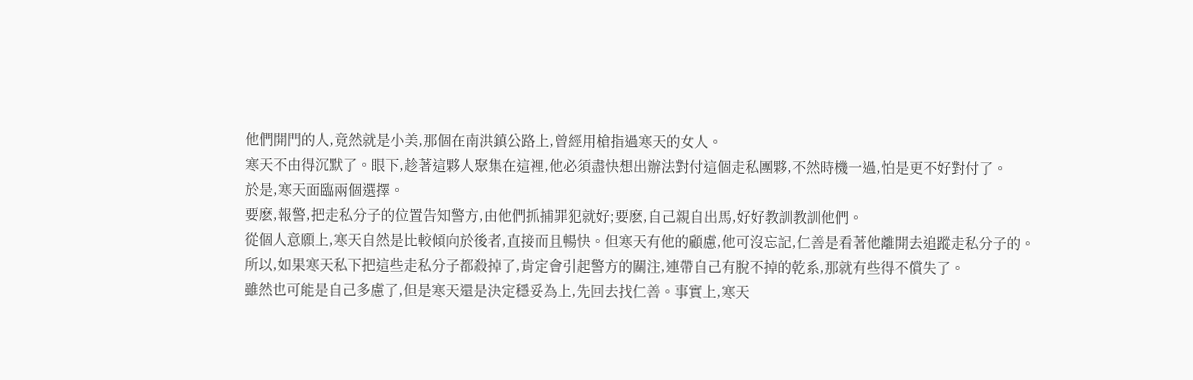他們開門的人,竟然就是小美,那個在南洪鎮公路上,曾經用槍指過寒天的女人。
寒天不由得沉默了。眼下,趁著這夥人聚集在這裡,他必須盡快想出辦法對付這個走私團夥,不然時機一過,怕是更不好對付了。
於是,寒天面臨兩個選擇。
要麽,報警,把走私分子的位置告知警方,由他們抓捕罪犯就好;要麽,自己親自出馬,好好教訓教訓他們。
從個人意願上,寒天自然是比較傾向於後者,直接而且暢快。但寒天有他的顧慮,他可沒忘記,仁善是看著他離開去追蹤走私分子的。
所以,如果寒天私下把這些走私分子都殺掉了,肯定會引起警方的關注,連帶自己有脫不掉的乾系,那就有些得不償失了。
雖然也可能是自己多慮了,但是寒天還是決定穩妥為上,先回去找仁善。事實上,寒天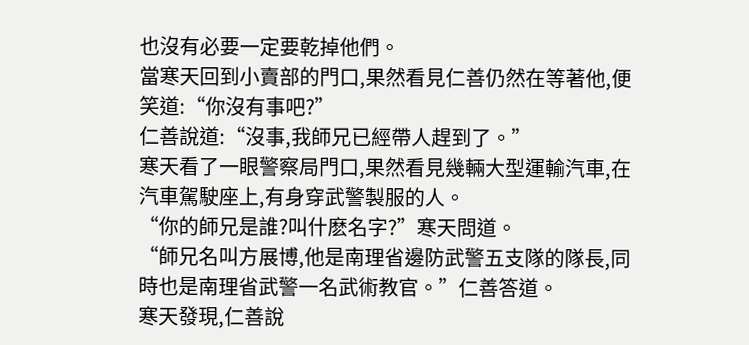也沒有必要一定要乾掉他們。
當寒天回到小賣部的門口,果然看見仁善仍然在等著他,便笑道:“你沒有事吧?”
仁善說道:“沒事,我師兄已經帶人趕到了。”
寒天看了一眼警察局門口,果然看見幾輛大型運輸汽車,在汽車駕駛座上,有身穿武警製服的人。
“你的師兄是誰?叫什麽名字?”寒天問道。
“師兄名叫方展博,他是南理省邊防武警五支隊的隊長,同時也是南理省武警一名武術教官。”仁善答道。
寒天發現,仁善說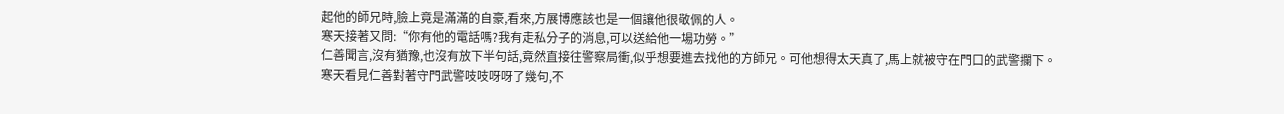起他的師兄時,臉上竟是滿滿的自豪,看來,方展博應該也是一個讓他很敬佩的人。
寒天接著又問:“你有他的電話嗎?我有走私分子的消息,可以送給他一場功勞。”
仁善聞言,沒有猶豫,也沒有放下半句話,竟然直接往警察局衝,似乎想要進去找他的方師兄。可他想得太天真了,馬上就被守在門口的武警攔下。
寒天看見仁善對著守門武警吱吱呀呀了幾句,不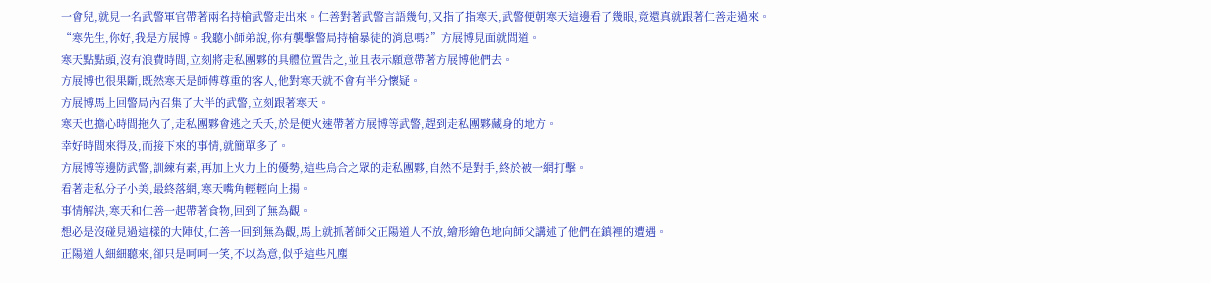一會兒,就見一名武警軍官帶著兩名持槍武警走出來。仁善對著武警言語幾句,又指了指寒天,武警便朝寒天這邊看了幾眼,竟還真就跟著仁善走過來。
“寒先生,你好,我是方展博。我聽小師弟說,你有襲擊警局持槍暴徒的消息嗎?”方展博見面就問道。
寒天點點頭,沒有浪費時間,立刻將走私團夥的具體位置告之,並且表示願意帶著方展博他們去。
方展博也很果斷,既然寒天是師傅尊重的客人,他對寒天就不會有半分懷疑。
方展博馬上回警局內召集了大半的武警,立刻跟著寒天。
寒天也擔心時間拖久了,走私團夥會逃之夭夭,於是便火速帶著方展博等武警,趕到走私團夥藏身的地方。
幸好時間來得及,而接下來的事情,就簡單多了。
方展博等邊防武警,訓練有素,再加上火力上的優勢,這些烏合之眾的走私團夥,自然不是對手,終於被一網打擊。
看著走私分子小美,最終落網,寒天嘴角輕輕向上揚。
事情解決,寒天和仁善一起帶著食物,回到了無為觀。
想必是沒碰見過這樣的大陣仗,仁善一回到無為觀,馬上就抓著師父正陽道人不放,繪形繪色地向師父講述了他們在鎮裡的遭遇。
正陽道人細細聽來,卻只是呵呵一笑,不以為意,似乎這些凡塵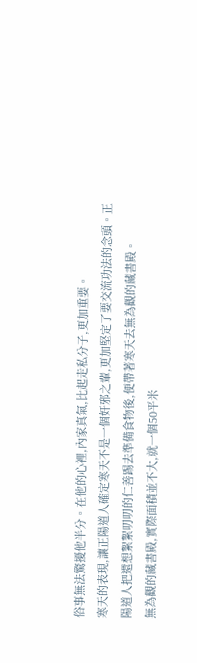俗事無法驚擾他半分。在他的心裡,內家真氣,比起走私分子,更加重要。
寒天的表現,讓正陽道人確定寒天不是一個奸邪之輩,更加堅定了要交流功法的念頭。正陽道人把還想絮絮叨叨的仁善踢去準備食物後,便帶著寒天去無為觀的藏書殿。
無為觀的藏書殿,實際面積並不大,就一個50平米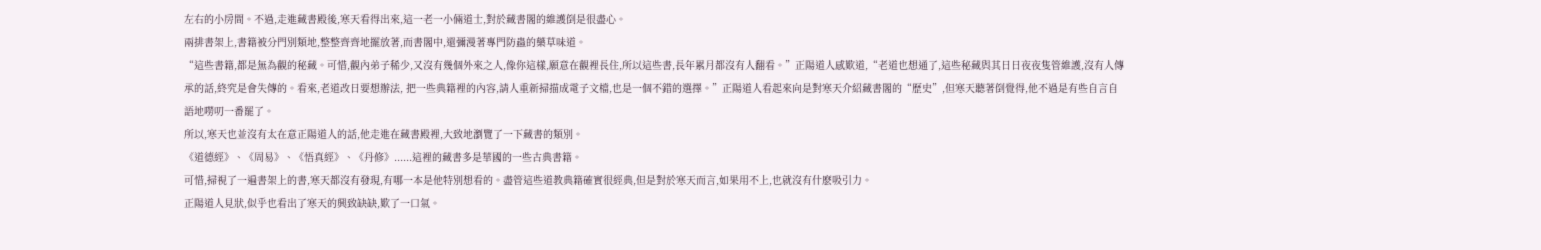左右的小房間。不過,走進藏書殿後,寒天看得出來,這一老一小倆道士,對於藏書閣的維護倒是很盡心。
兩排書架上,書籍被分門別類地,整整齊齊地擺放著,而書閣中,還彌漫著專門防蟲的藥草味道。
“這些書籍,都是無為觀的秘藏。可惜,觀內弟子稀少,又沒有幾個外來之人,像你這樣,願意在觀裡長住,所以這些書,長年累月都沒有人翻看。”正陽道人感歎道,“老道也想通了,這些秘藏與其日日夜夜隻管維護,沒有人傳承的話,終究是會失傳的。看來,老道改日要想辦法, 把一些典籍裡的內容,請人重新掃描成電子文檔,也是一個不錯的選擇。”正陽道人看起來向是對寒天介紹藏書閣的“歷史”,但寒天聽著倒覺得,他不過是有些自言自語地嘮叨一番罷了。
所以,寒天也並沒有太在意正陽道人的話,他走進在藏書殿裡,大致地瀏覽了一下藏書的類別。
《道德經》、《周易》、《悟真經》、《丹修》......這裡的藏書多是華國的一些古典書籍。
可惜,掃視了一遍書架上的書,寒天都沒有發現,有哪一本是他特別想看的。盡管這些道教典籍確實很經典,但是對於寒天而言,如果用不上,也就沒有什麽吸引力。
正陽道人見狀,似乎也看出了寒天的興致缺缺,歎了一口氣。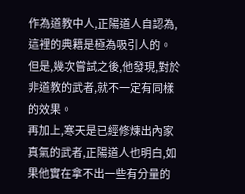作為道教中人,正陽道人自認為,這裡的典籍是極為吸引人的。但是,幾次嘗試之後,他發現,對於非道教的武者,就不一定有同樣的效果。
再加上,寒天是已經修煉出內家真氣的武者,正陽道人也明白,如果他實在拿不出一些有分量的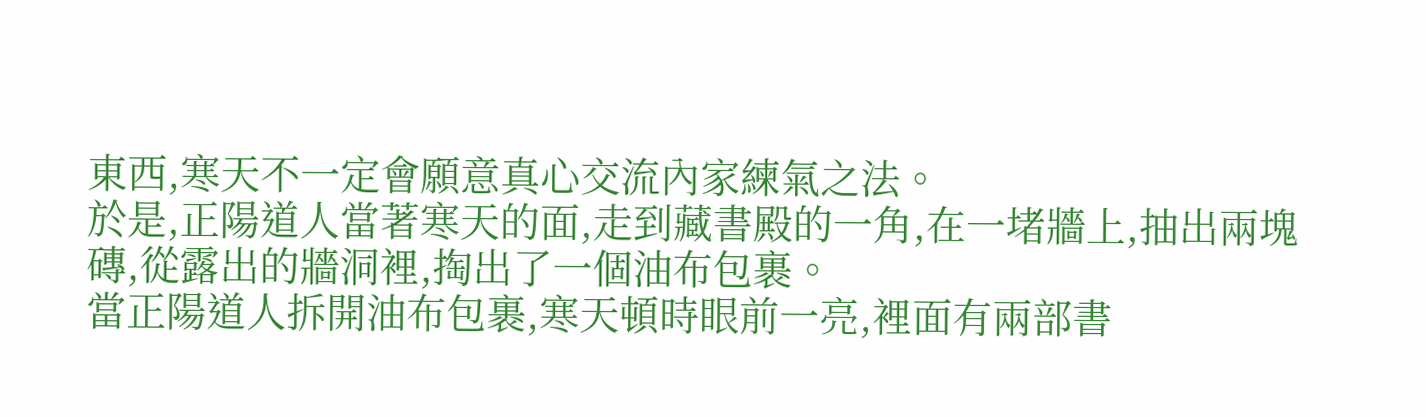東西,寒天不一定會願意真心交流內家練氣之法。
於是,正陽道人當著寒天的面,走到藏書殿的一角,在一堵牆上,抽出兩塊磚,從露出的牆洞裡,掏出了一個油布包裹。
當正陽道人拆開油布包裹,寒天頓時眼前一亮,裡面有兩部書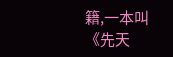籍,一本叫《先天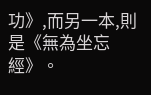功》,而另一本,則是《無為坐忘經》。